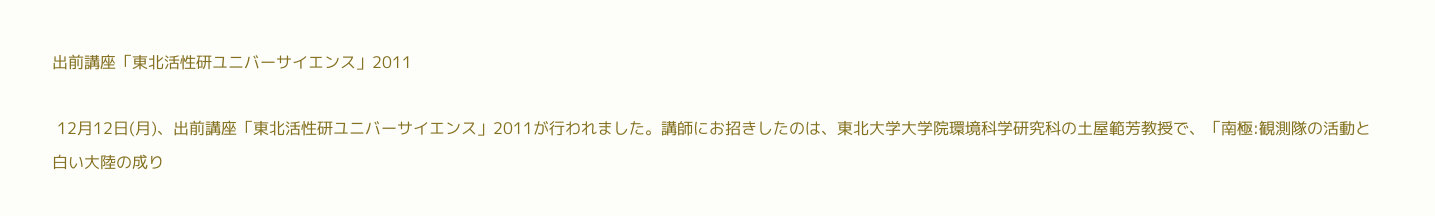出前講座「東北活性研ユニバーサイエンス」2011

 12月12日(月)、出前講座「東北活性研ユニバーサイエンス」2011が行われました。講師にお招きしたのは、東北大学大学院環境科学研究科の土屋範芳教授で、「南極:観測隊の活動と白い大陸の成り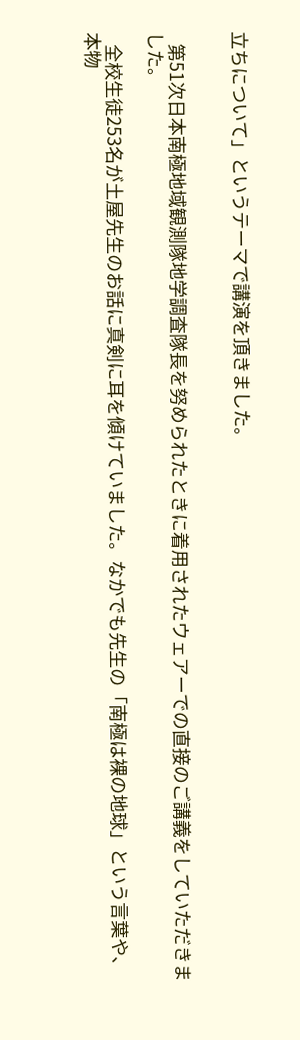立ちについて」というテーマで講演を頂きました。


   第51次日本南極地域観測隊地学調査隊長を努められたときに着用されたウェアーでの直接のご講義をしていただきました。

   全校生徒253名が土屋先生のお話に真剣に耳を傾けていました。なかでも先生の「南極は裸の地球」という言葉や、本物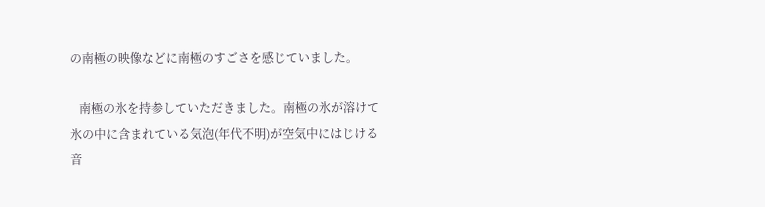の南極の映像などに南極のすごさを感じていました。

   南極の氷を持参していただきました。南極の氷が溶けて氷の中に含まれている気泡(年代不明)が空気中にはじける音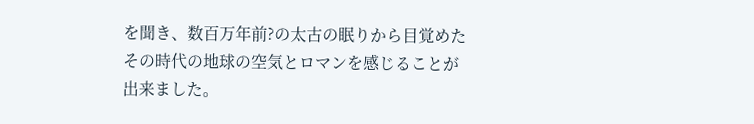を聞き、数百万年前?の太古の眠りから目覚めたその時代の地球の空気とロマンを感じることが出来ました。